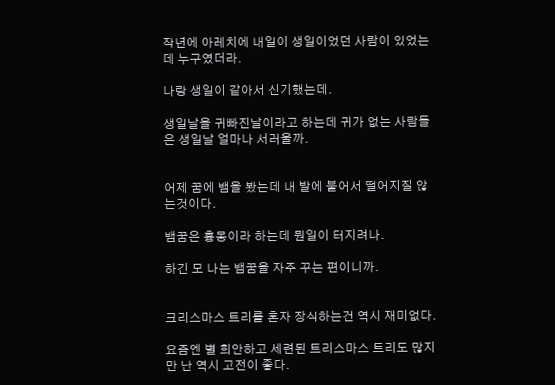작년에 아레치에 내일이 생일이었던 사람이 있었는데 누구였더라.

나랑 생일이 같아서 신기했는데.

생일날을 귀빠진날이라고 하는데 귀가 없는 사람들은 생일날 얼마나 서러울까.


어제 꿈에 뱀을 봤는데 내 발에 붙어서 떨어지질 않는것이다.

뱀꿈은 흉몽이라 하는데 뭔일이 터지려나.

하긴 모 나는 뱀꿈을 자주 꾸는 편이니까.


크리스마스 트리를 혼자 장식하는건 역시 재미없다.

요즘엔 별 희안하고 세련된 트리스마스 트리도 많지만 난 역시 고전이 좋다.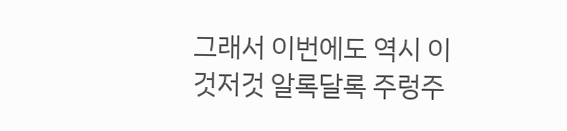그래서 이번에도 역시 이것저것 알록달록 주렁주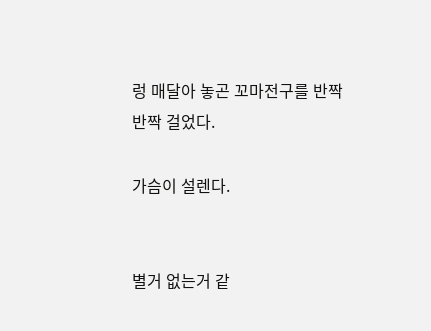렁 매달아 놓곤 꼬마전구를 반짝반짝 걸었다.

가슴이 설렌다.


별거 없는거 같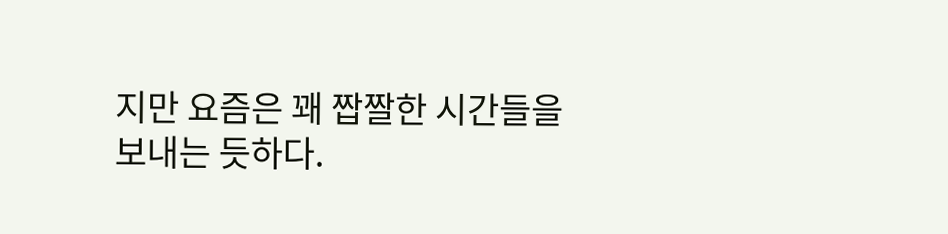지만 요즘은 꽤 짭짤한 시간들을 보내는 듯하다.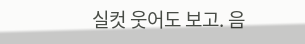실컷 웃어도 보고. 음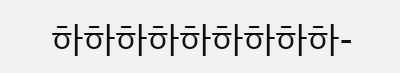하하하하하하하하하-